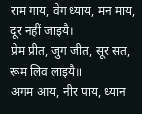राम गाय, वेग ध्याय, मन माय, दूर नहीं जाइयै।
प्रेम प्रीत, जुग जीत, सूर सत, रूम लिव लाइयै॥
अगम आय, नीर पाय, ध्यान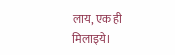लाय, एक ही मिलाइये।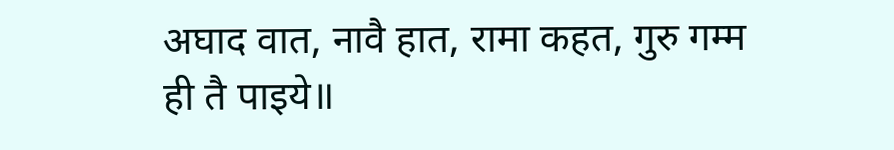अघाद वात, नावै हात, रामा कहत, गुरु गम्म ही तै पाइये॥